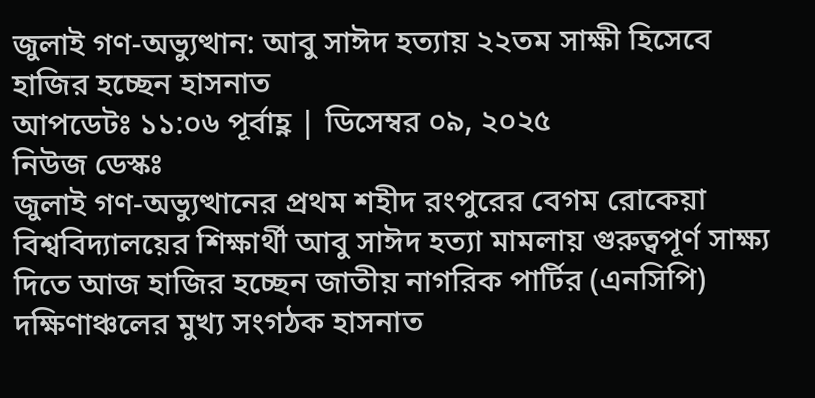জুলাই গণ-অভ্যুত্থান: আবু সাঈদ হত্যায় ২২তম সাক্ষী হিসেবে হাজির হচ্ছেন হাসনাত
আপডেটঃ ১১:০৬ পূর্বাহ্ণ | ডিসেম্বর ০৯, ২০২৫
নিউজ ডেস্কঃ
জুলাই গণ-অভ্যুত্থানের প্রথম শহীদ রংপুরের বেগম রোকেয়া বিশ্ববিদ্যালয়ের শিক্ষার্থী আবু সাঈদ হত্যা মামলায় গুরুত্বপূর্ণ সাক্ষ্য দিতে আজ হাজির হচ্ছেন জাতীয় নাগরিক পার্টির (এনসিপি) দক্ষিণাঞ্চলের মুখ্য সংগঠক হাসনাত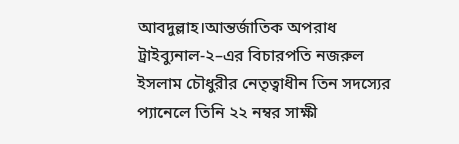আবদুল্লাহ।আন্তর্জাতিক অপরাধ ট্রাইব্যুনাল-২–এর বিচারপতি নজরুল ইসলাম চৌধুরীর নেতৃত্বাধীন তিন সদস্যের প্যানেলে তিনি ২২ নম্বর সাক্ষী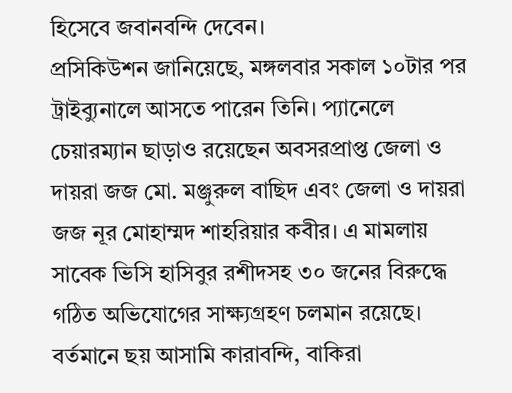হিসেবে জবানবন্দি দেবেন।
প্রসিকিউশন জানিয়েছে, মঙ্গলবার সকাল ১০টার পর ট্রাইব্যুনালে আসতে পারেন তিনি। প্যানেলে চেয়ারম্যান ছাড়াও রয়েছেন অবসরপ্রাপ্ত জেলা ও দায়রা জজ মো. মঞ্জুরুল বাছিদ এবং জেলা ও দায়রা জজ নূর মোহাম্মদ শাহরিয়ার কবীর। এ মামলায় সাবেক ভিসি হাসিবুর রশীদসহ ৩০ জনের বিরুদ্ধে গঠিত অভিযোগের সাক্ষ্যগ্রহণ চলমান রয়েছে। বর্তমানে ছয় আসামি কারাবন্দি, বাকিরা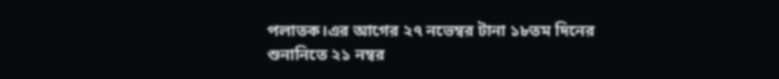পলাতক।এর আগের ২৭ নভেম্বর টানা ১৮তম দিনের শুনানিতে ২১ নম্বর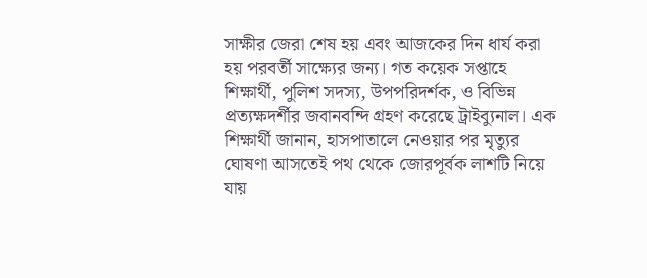সাক্ষীর জেরা শেষ হয় এবং আজকের দিন ধার্য করা হয় পরবর্তী সাক্ষ্যের জন্য। গত কয়েক সপ্তাহে শিক্ষার্থী, পুলিশ সদস্য, উপপরিদর্শক, ও বিভিন্ন প্রত্যক্ষদর্শীর জবানবন্দি গ্রহণ করেছে ট্রাইব্যুনাল। এক শিক্ষার্থী জানান, হাসপাতালে নেওয়ার পর মৃত্যুর ঘোষণা আসতেই পথ থেকে জোরপূর্বক লাশটি নিয়ে যায়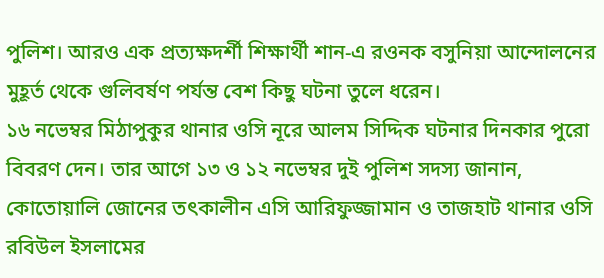পুলিশ। আরও এক প্রত্যক্ষদর্শী শিক্ষার্থী শান-এ রওনক বসুনিয়া আন্দোলনের মুহূর্ত থেকে গুলিবর্ষণ পর্যন্ত বেশ কিছু ঘটনা তুলে ধরেন।
১৬ নভেম্বর মিঠাপুকুর থানার ওসি নূরে আলম সিদ্দিক ঘটনার দিনকার পুরো বিবরণ দেন। তার আগে ১৩ ও ১২ নভেম্বর দুই পুলিশ সদস্য জানান, কোতোয়ালি জোনের তৎকালীন এসি আরিফুজ্জামান ও তাজহাট থানার ওসি রবিউল ইসলামের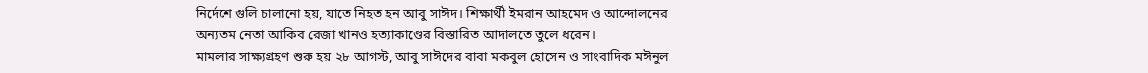নির্দেশে গুলি চালানো হয়, যাতে নিহত হন আবু সাঈদ। শিক্ষার্থী ইমরান আহমেদ ও আন্দোলনের অন্যতম নেতা আকিব রেজা খানও হত্যাকাণ্ডের বিস্তারিত আদালতে তুলে ধরেন।
মামলার সাক্ষ্যগ্রহণ শুরু হয় ২৮ আগস্ট, আবু সাঈদের বাবা মকবুল হোসেন ও সাংবাদিক মঈনুল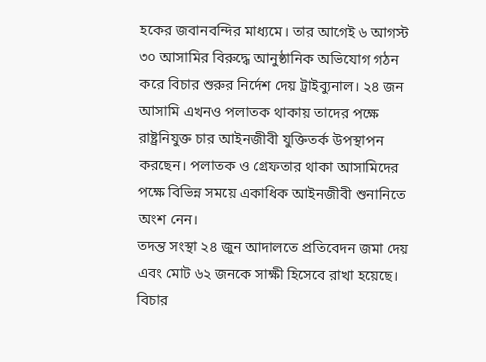হকের জবানবন্দির মাধ্যমে। তার আগেই ৬ আগস্ট ৩০ আসামির বিরুদ্ধে আনুষ্ঠানিক অভিযোগ গঠন করে বিচার শুরুর নির্দেশ দেয় ট্রাইব্যুনাল। ২৪ জন আসামি এখনও পলাতক থাকায় তাদের পক্ষে রাষ্ট্রনিযুক্ত চার আইনজীবী যুক্তিতর্ক উপস্থাপন করছেন। পলাতক ও গ্রেফতার থাকা আসামিদের পক্ষে বিভিন্ন সময়ে একাধিক আইনজীবী শুনানিতে অংশ নেন।
তদন্ত সংস্থা ২৪ জুন আদালতে প্রতিবেদন জমা দেয় এবং মোট ৬২ জনকে সাক্ষী হিসেবে রাখা হয়েছে। বিচার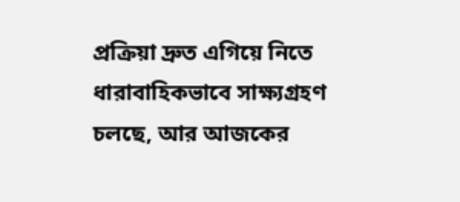প্রক্রিয়া দ্রুত এগিয়ে নিতে ধারাবাহিকভাবে সাক্ষ্যগ্রহণ চলছে, আর আজকের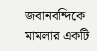জবানবন্দিকে মামলার একটি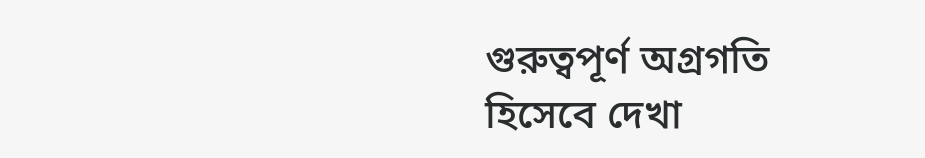গুরুত্বপূর্ণ অগ্রগতি হিসেবে দেখা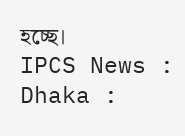হচ্ছে।
IPCS News : Dhaka :